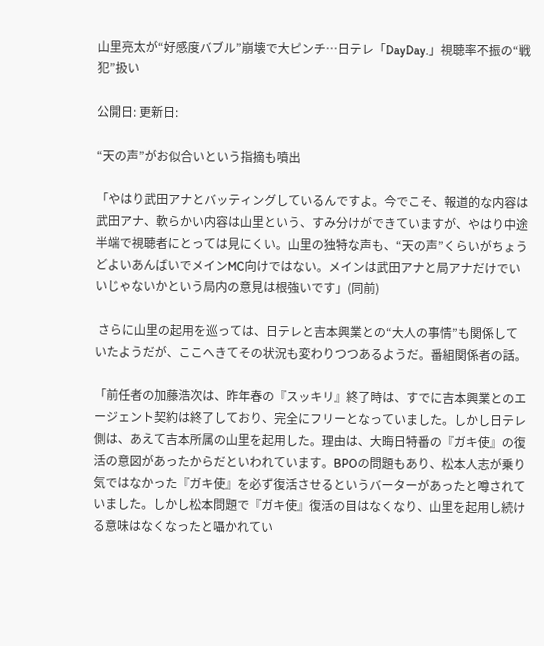山里亮太が“好感度バブル”崩壊で大ピンチ…日テレ「DayDay.」視聴率不振の“戦犯”扱い

公開日: 更新日:

“天の声”がお似合いという指摘も噴出

「やはり武田アナとバッティングしているんですよ。今でこそ、報道的な内容は武田アナ、軟らかい内容は山里という、すみ分けができていますが、やはり中途半端で視聴者にとっては見にくい。山里の独特な声も、“天の声”くらいがちょうどよいあんばいでメインMC向けではない。メインは武田アナと局アナだけでいいじゃないかという局内の意見は根強いです」(同前)

 さらに山里の起用を巡っては、日テレと吉本興業との“大人の事情”も関係していたようだが、ここへきてその状況も変わりつつあるようだ。番組関係者の話。

「前任者の加藤浩次は、昨年春の『スッキリ』終了時は、すでに吉本興業とのエージェント契約は終了しており、完全にフリーとなっていました。しかし日テレ側は、あえて吉本所属の山里を起用した。理由は、大晦日特番の『ガキ使』の復活の意図があったからだといわれています。BPOの問題もあり、松本人志が乗り気ではなかった『ガキ使』を必ず復活させるというバーターがあったと噂されていました。しかし松本問題で『ガキ使』復活の目はなくなり、山里を起用し続ける意味はなくなったと囁かれてい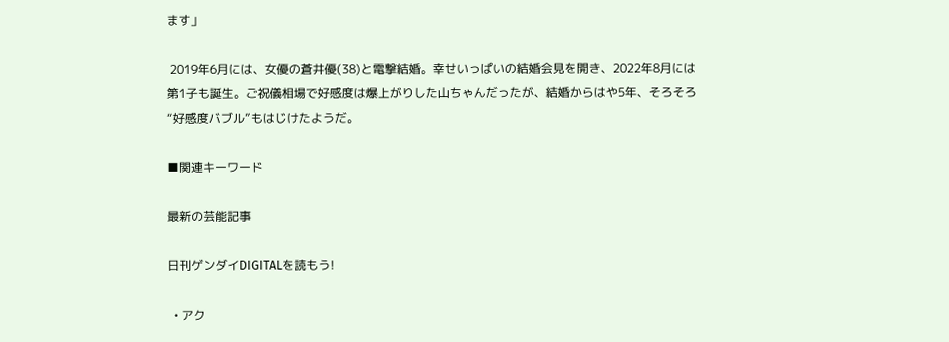ます」

 2019年6月には、女優の蒼井優(38)と電撃結婚。幸せいっぱいの結婚会見を開き、2022年8月には第1子も誕生。ご祝儀相場で好感度は爆上がりした山ちゃんだったが、結婚からはや5年、そろそろ“好感度バブル”もはじけたようだ。

■関連キーワード

最新の芸能記事

日刊ゲンダイDIGITALを読もう!

  • アク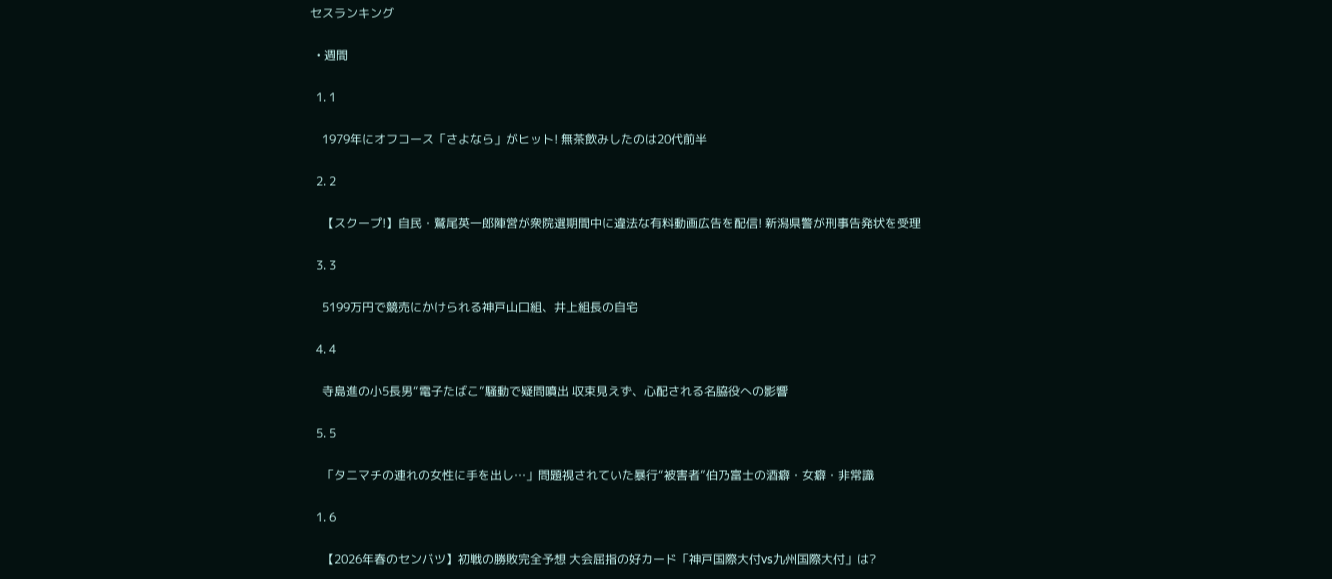セスランキング

  • 週間

  1. 1

    1979年にオフコース「さよなら」がヒット! 無茶飲みしたのは20代前半

  2. 2

    【スクープ!】自民・鷲尾英一郎陣営が衆院選期間中に違法な有料動画広告を配信! 新潟県警が刑事告発状を受理

  3. 3

    5199万円で競売にかけられる神戸山口組、井上組長の自宅

  4. 4

    寺島進の小5長男“電子たばこ”騒動で疑問噴出 収束見えず、心配される名脇役への影響

  5. 5

    「タニマチの連れの女性に手を出し…」問題視されていた暴行“被害者”伯乃富士の酒癖・女癖・非常識

  1. 6

    【2026年春のセンバツ】初戦の勝敗完全予想 大会屈指の好カード「神戸国際大付vs九州国際大付」は?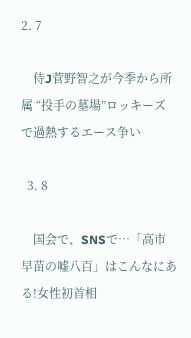2. 7

    侍J菅野智之が今季から所属 “投手の墓場”ロッキーズで過熱するエース争い

  3. 8

    国会で、SNSで…「高市早苗の嘘八百」はこんなにある!女性初首相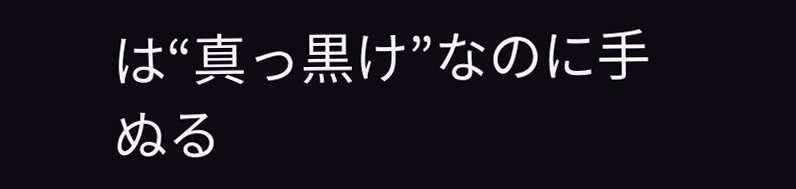は“真っ黒け”なのに手ぬる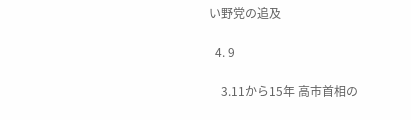い野党の追及

  4. 9

    3.11から15年 高市首相の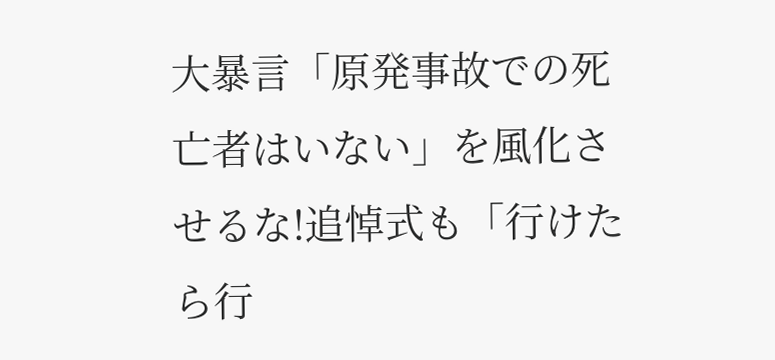大暴言「原発事故での死亡者はいない」を風化させるな!追悼式も「行けたら行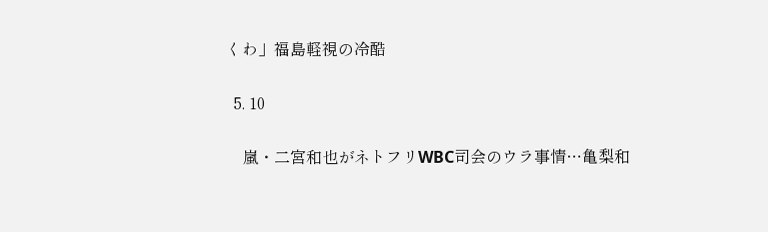くわ」福島軽視の冷酷

  5. 10

    嵐・二宮和也がネトフリWBC司会のウラ事情…亀梨和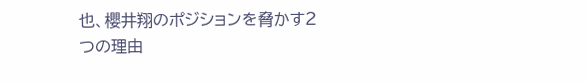也、櫻井翔のポジションを脅かす2つの理由